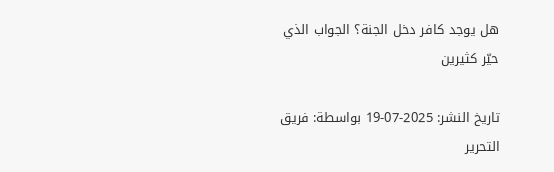هل يوجد كافر دخل الجنة؟ الجواب الذي حيّر كثيرين

تاريخ النشر: 2025-07-19 بواسطة: فريق التحرير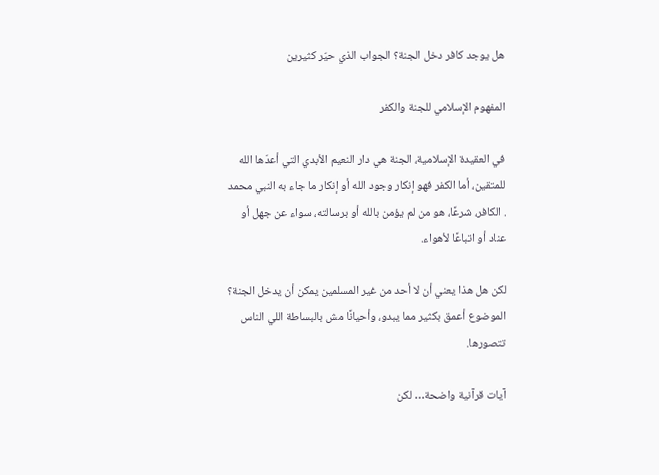هل يوجد كافر دخل الجنة؟ الجواب الذي حيّر كثيرين

المفهوم الإسلامي للجنة والكفر

في العقيدة الإسلامية، الجنة هي دار النعيم الأبدي التي أعدّها الله للمتقين، أما الكفر فهو إنكار وجود الله أو إنكار ما جاء به النبي محمد . الكافر، شرعًا، هو من لم يؤمن بالله أو برسالته، سواء عن جهل أو عناد أو اتباعًا لأهواء.

لكن هل هذا يعني أن لا أحد من غير المسلمين يمكن أن يدخل الجنة؟ الموضوع أعمق بكثير مما يبدو، وأحيانًا مش بالبساطة اللي الناس تتصورها.

آيات قرآنية واضحة… لكن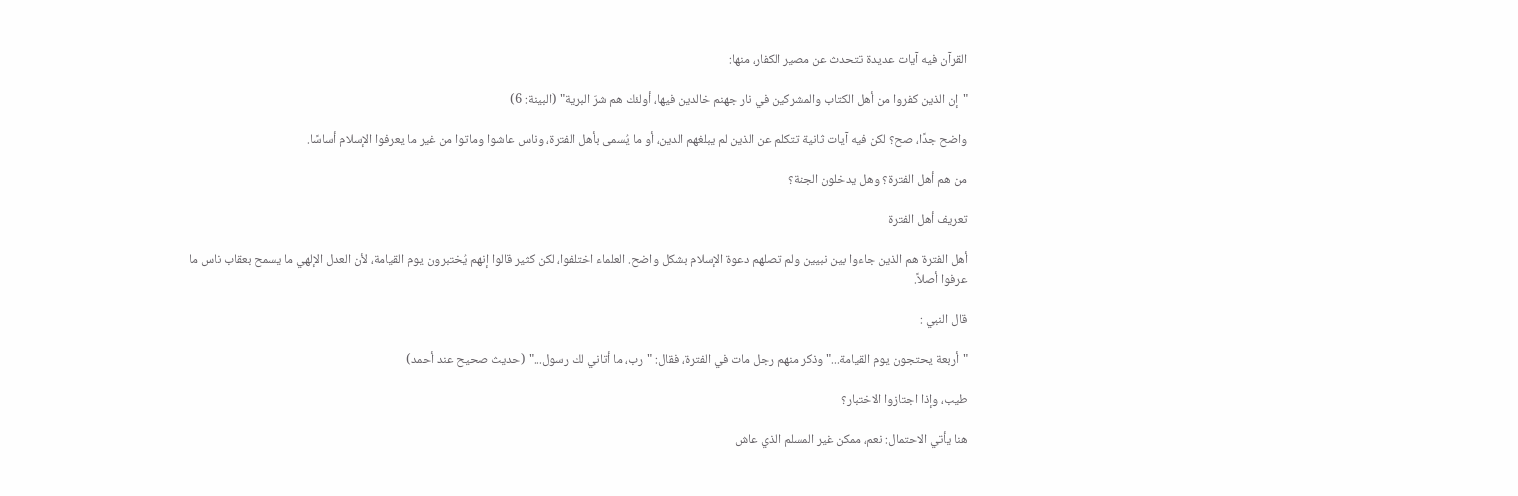القرآن فيه آيات عديدة تتحدث عن مصير الكفار، منها:

"إن الذين كفروا من أهل الكتاب والمشركين في نار جهنم خالدين فيها، أولئك هم شرّ البرية" (البينة: 6)

واضح جدًا، صح؟ لكن فيه آيات ثانية تتكلم عن الذين لم يبلغهم الدين، أو ما يُسمى بأهل الفترة، وناس عاشوا وماتوا من غير ما يعرفوا الإسلام أساسًا.

من هم أهل الفترة؟ وهل يدخلون الجنة؟

تعريف أهل الفترة

أهل الفترة هم الذين جاءوا بين نبيين ولم تصلهم دعوة الإسلام بشكل واضح. العلماء اختلفوا، لكن كثير قالوا إنهم يُختبرون يوم القيامة، لأن العدل الإلهي ما يسمح بعقاب ناس ما عرفوا أصلاً.

قال النبي :

"أربعة يحتجون يوم القيامة..." وذكر منهم رجل مات في الفترة، فقال: "رب، ما أتاني لك رسول..." (حديث صحيح عند أحمد)

طيب، وإذا اجتازوا الاختبار؟

هنا يأتي الاحتمال: نعم، ممكن غير المسلم الذي عاش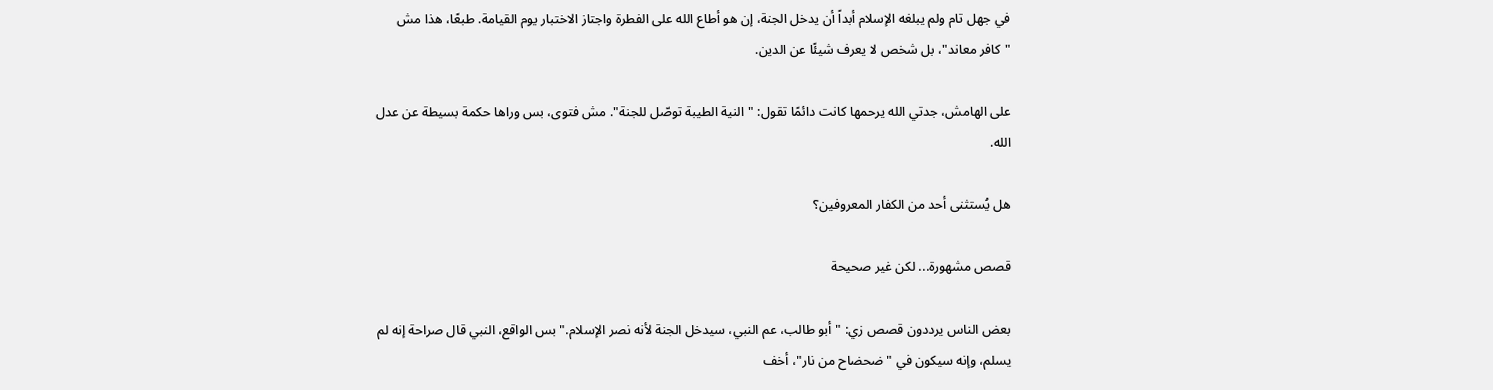في جهل تام ولم يبلغه الإسلام أبداً أن يدخل الجنة، إن هو أطاع الله على الفطرة واجتاز الاختبار يوم القيامة. طبعًا، هذا مش "كافر معاند"، بل شخص لا يعرف شيئًا عن الدين.

على الهامش، جدتي الله يرحمها كانت دائمًا تقول: "النية الطيبة توصّل للجنة". مش فتوى، بس وراها حكمة بسيطة عن عدل الله.

هل يُستثنى أحد من الكفار المعروفين؟

قصص مشهورة... لكن غير صحيحة

بعض الناس يرددون قصص زي: "أبو طالب، عم النبي، سيدخل الجنة لأنه نصر الإسلام." بس الواقع، النبي قال صراحة إنه لم يسلم، وإنه سيكون في "ضحضاح من نار"، أخف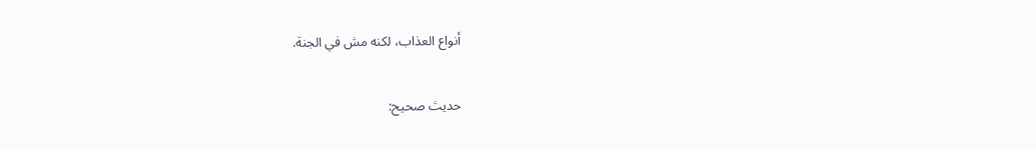أنواع العذاب، لكنه مش في الجنة.

حديث صحيح: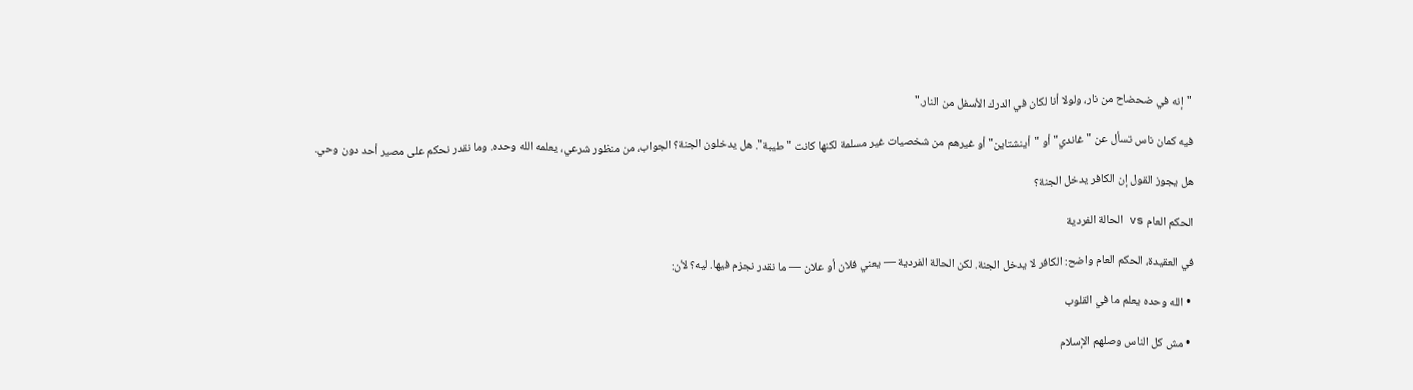"إنه في ضحضاح من نار، ولولا أنا لكان في الدرك الأسفل من النار."

فيه كمان ناس تسأل عن "غاندي" أو "أينشتاين" أو غيرهم من شخصيات غير مسلمة لكنها كانت "طيبة". هل يدخلون الجنة؟ الجواب، من منظور شرعي، يعلمه الله وحده. وما نقدر نحكم على مصير أحد دون وحي.

هل يجوز القول إن الكافر يدخل الجنة؟

الحكم العام vs الحالة الفردية

في العقيدة، الحكم العام واضح: الكافر لا يدخل الجنة. لكن الحالة الفردية — يعني فلان أو علان — ما نقدر نجزم فيها. ليه؟ لأن:

  • الله وحده يعلم ما في القلوب

  • مش كل الناس وصلهم الإسلام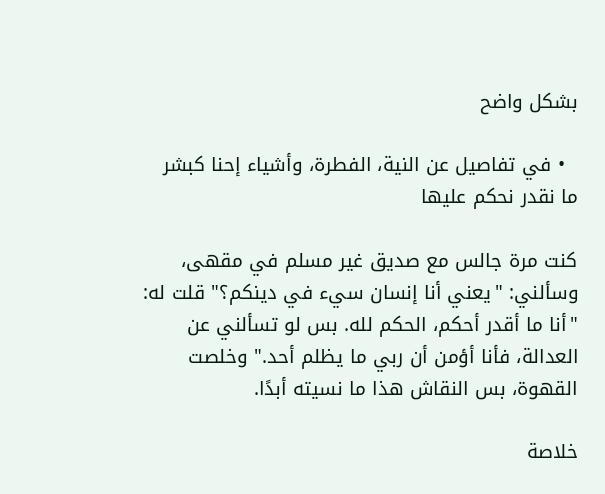بشكل واضح

  • في تفاصيل عن النية، الفطرة، وأشياء إحنا كبشر ما نقدر نحكم عليها

كنت مرة جالس مع صديق غير مسلم في مقهى، وسألني: "يعني أنا إنسان سيء في دينكم؟" قلت له: "أنا ما أقدر أحكم، الحكم لله. بس لو تسألني عن العدالة، فأنا أؤمن أن ربي ما يظلم أحد." وخلصت القهوة، بس النقاش هذا ما نسيته أبدًا.

خلاصة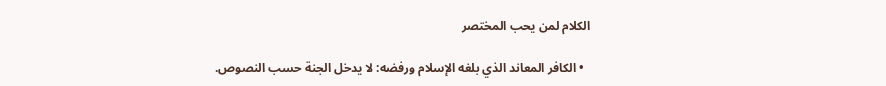الكلام لمن يحب المختصر

  • الكافر المعاند الذي بلغه الإسلام ورفضه: لا يدخل الجنة حسب النصوص.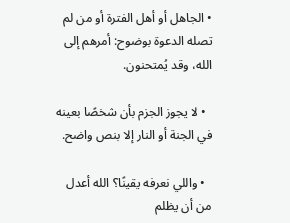• الجاهل أو أهل الفترة أو من لم تصله الدعوة بوضوح: أمرهم إلى الله، وقد يُمتحنون.

  • لا يجوز الجزم بأن شخصًا بعينه في الجنة أو النار إلا بنص واضح.

  • واللي نعرفه يقينًا؟ الله أعدل من أن يظلم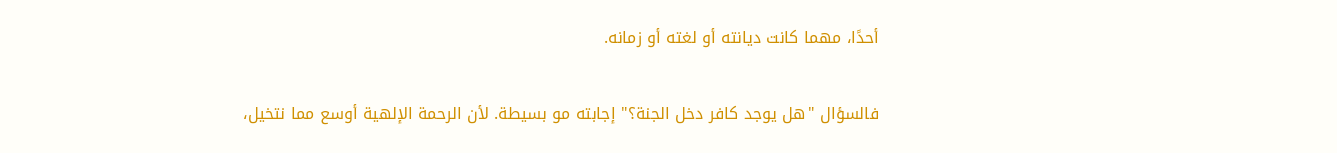أحدًا، مهما كانت ديانته أو لغته أو زمانه.

فالسؤال "هل يوجد كافر دخل الجنة؟" إجابته مو بسيطة. لأن الرحمة الإلهية أوسع مما نتخيل،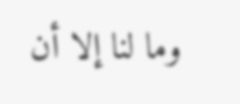وما لنا إلا أن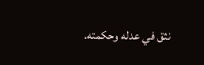نثق في عدله وحكمته.